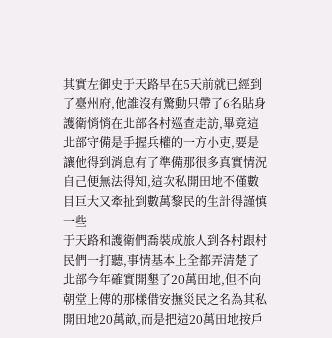其實左御史于天路早在5天前就已經到了臺州府,他誰沒有驚動只帶了6名貼身護衛悄悄在北部各村巡查走訪,畢竟這北部守備是手握兵權的一方小吏,要是讓他得到消息有了準備那很多真實情況自己便無法得知,這次私開田地不僅數目巨大又牽扯到數萬黎民的生計得謹慎一些
于天路和護衛們喬裝成旅人到各村跟村民們一打聽,事情基本上全都弄清楚了北部今年確實開墾了20萬田地,但不向朝堂上傳的那樣借安撫災民之名為其私開田地20萬畝,而是把這20萬田地按戶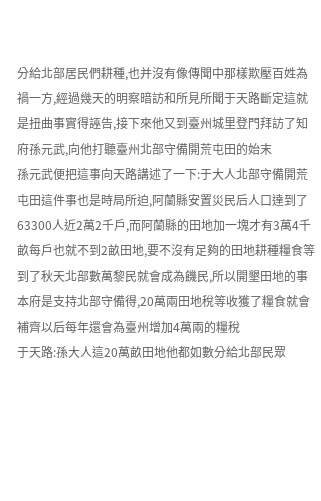分給北部居民們耕種,也并沒有像傳聞中那樣欺壓百姓為禍一方,經過幾天的明察暗訪和所見所聞于天路斷定這就是扭曲事實得誣告,接下來他又到臺州城里登門拜訪了知府孫元武,向他打聽臺州北部守備開荒屯田的始末
孫元武便把這事向天路講述了一下:于大人北部守備開荒屯田這件事也是時局所迫,阿蘭縣安置災民后人口達到了63300人近2萬2千戶,而阿蘭縣的田地加一塊才有3萬4千畝每戶也就不到2畝田地,要不沒有足夠的田地耕種糧食等到了秋天北部數萬黎民就會成為饑民,所以開墾田地的事本府是支持北部守備得,20萬兩田地稅等收獲了糧食就會補齊以后每年還會為臺州增加4萬兩的糧稅
于天路:孫大人這20萬畝田地他都如數分給北部民眾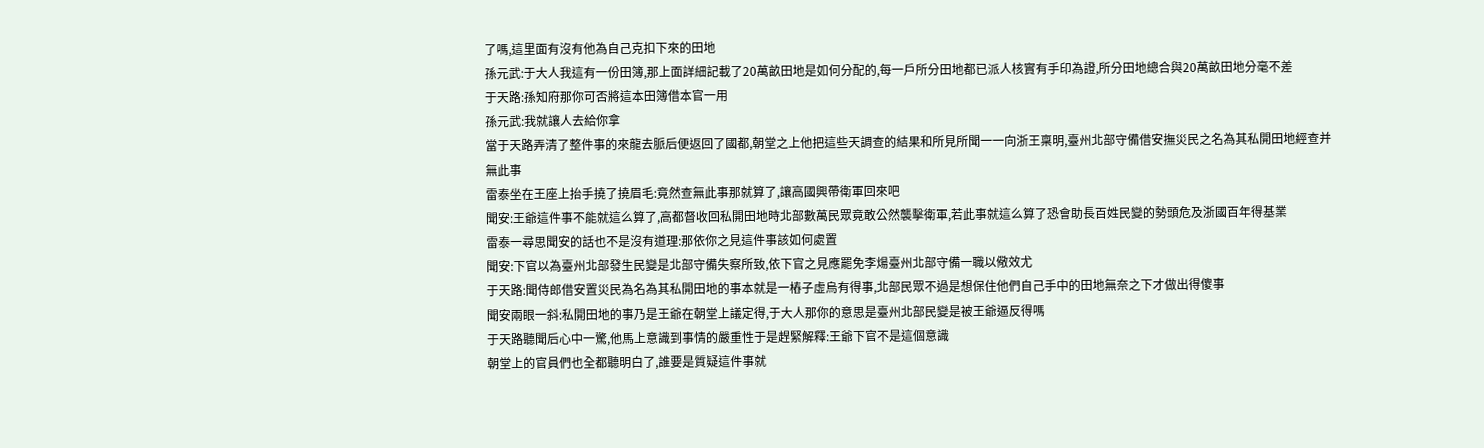了嗎,這里面有沒有他為自己克扣下來的田地
孫元武:于大人我這有一份田簿,那上面詳細記載了20萬畝田地是如何分配的,每一戶所分田地都已派人核實有手印為證,所分田地總合與20萬畝田地分毫不差
于天路:孫知府那你可否將這本田簿借本官一用
孫元武:我就讓人去給你拿
當于天路弄清了整件事的來龍去脈后便返回了國都,朝堂之上他把這些天調查的結果和所見所聞一一向浙王稟明,臺州北部守備借安撫災民之名為其私開田地經查并無此事
雷泰坐在王座上抬手撓了撓眉毛:竟然查無此事那就算了,讓高國興帶衛軍回來吧
聞安:王爺這件事不能就這么算了,高都督收回私開田地時北部數萬民眾竟敢公然襲擊衛軍,若此事就這么算了恐會助長百姓民變的勢頭危及浙國百年得基業
雷泰一尋思聞安的話也不是沒有道理:那依你之見這件事該如何處置
聞安:下官以為臺州北部發生民變是北部守備失察所致,依下官之見應罷免李煬臺州北部守備一職以儆效尤
于天路:聞侍郎借安置災民為名為其私開田地的事本就是一樁子虛烏有得事,北部民眾不過是想保住他們自己手中的田地無奈之下才做出得傻事
聞安兩眼一斜:私開田地的事乃是王爺在朝堂上議定得,于大人那你的意思是臺州北部民變是被王爺逼反得嗎
于天路聽聞后心中一驚,他馬上意識到事情的嚴重性于是趕緊解釋:王爺下官不是這個意識
朝堂上的官員們也全都聽明白了,誰要是質疑這件事就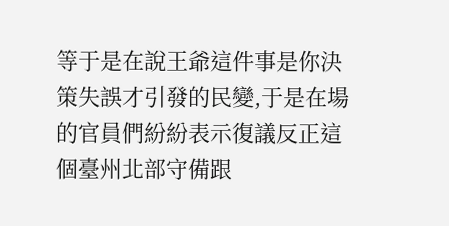等于是在說王爺這件事是你決策失誤才引發的民變,于是在場的官員們紛紛表示復議反正這個臺州北部守備跟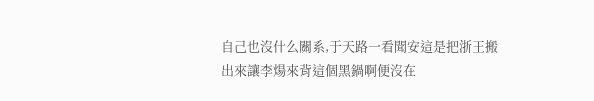自己也沒什么關系,于天路一看聞安這是把浙王搬出來讓李煬來背這個黑鍋啊便沒在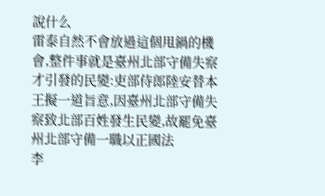說什么
雷泰自然不會放過這個甩鍋的機會,整件事就是臺州北部守備失察才引發的民變:吏部侍郎陸安替本王擬一道旨意,因臺州北部守備失察致北部百姓發生民變,故罷免臺州北部守備一職以正國法
李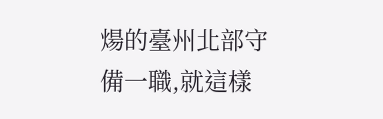煬的臺州北部守備一職,就這樣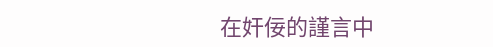在奸佞的謹言中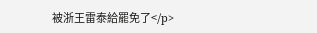被浙王雷泰給罷免了</p>